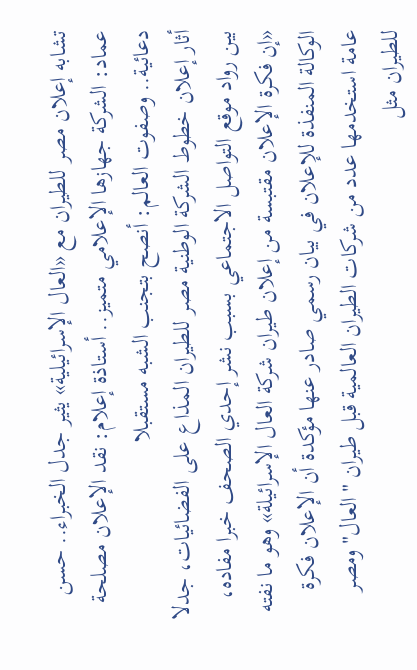تشابه إعلان مصر للطيران مع «العال الإسرائيلية» يثير جدل الخبراء.. حسن عماد: الشركة جهازها الإعلامي متميز.. أستاذة إعلام: نقد الإعلان مصلحة دعائية.. وصفوت العالم: أنصح بتجنب الشبه مستقبلا
أثار إعلان خطوط الشركة الوطنية مصر للطيران المذاع على الفضائيات، جدلا بين رواد موقع التواصل الاجتماعي بسبب نشر إحدي الصحف خبرا مفاده، «إن فكرة الإعلان مقتبسة من إعلان طيران شركة العال الإسرائيلة» وهو ما نفته الوكالة المنفذة للإعلان في بيان رسمي صادر عنها مؤكدة أن الإعلان فكرة عامة استخدمها عدد من شركات الطيران العالمية قبل طيران "العال" ومصر للطيران مثل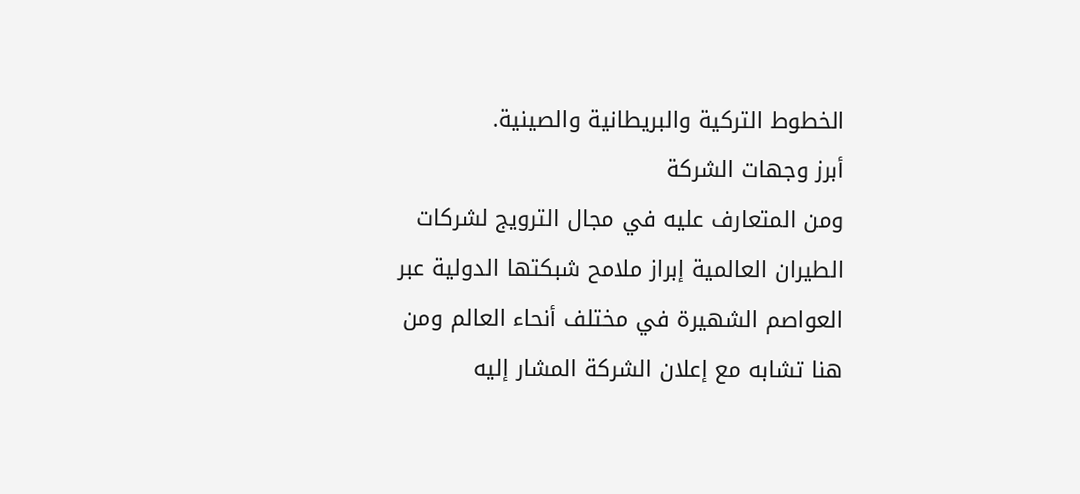الخطوط التركية والبريطانية والصينية.
أبرز وجهات الشركة
ومن المتعارف عليه في مجال الترويج لشركات الطيران العالمية إبراز ملامح شبكتها الدولية عبر العواصم الشهيرة في مختلف أنحاء العالم ومن هنا تشابه مع إعلان الشركة المشار إليه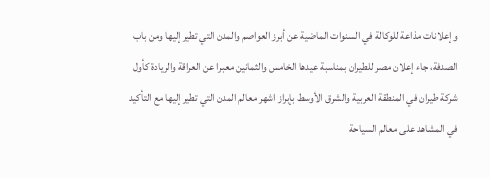وإعلانات مذاعة للوكالة في السنوات الماضية عن أبرز العواصم والمدن التي تطير إليها ومن باب الصدفة، جاء إعلان مصر للطيران بمناسبة عيدها الخامس والثمانين معبرا عن العراقة والريادة كأول شركة طيران في المنطقة العربية والشرق الأوسط بإبراز اشهر معالم المدن التي تطير إليها مع التأكيد في المشاهد على معالم السياحة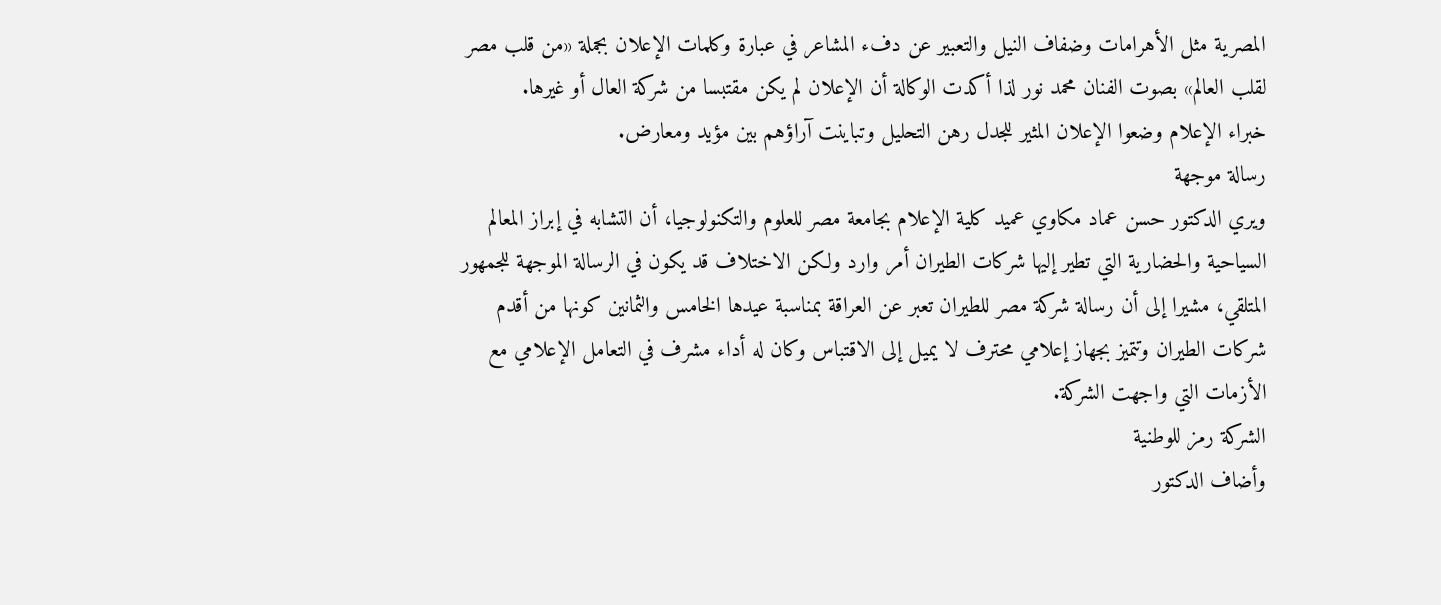المصرية مثل الأهرامات وضفاف النيل والتعبير عن دفء المشاعر في عبارة وكلمات الإعلان بجملة «من قلب مصر لقلب العالم» بصوت الفنان محمد نور لذا أكدت الوكالة أن الإعلان لم يكن مقتبسا من شركة العال أو غيرها.
خبراء الإعلام وضعوا الإعلان المثير للجدل رهن التحليل وتباينت آراؤهم بين مؤيد ومعارض.
رسالة موجهة
ويري الدكتور حسن عماد مكاوي عميد كلية الإعلام بجامعة مصر للعلوم والتكنولوجيا، أن التشابه في إبراز المعالم السياحية والحضارية التي تطير إليها شركات الطيران أمر وارد ولكن الاختلاف قد يكون في الرسالة الموجهة للجمهور المتلقي، مشيرا إلى أن رسالة شركة مصر للطيران تعبر عن العراقة بمناسبة عيدها الخامس والثمانين كونها من أقدم شركات الطيران وتتميز بجهاز إعلامي محترف لا يميل إلى الاقتباس وكان له أداء مشرف في التعامل الإعلامي مع الأزمات التي واجهت الشركة.
الشركة رمز للوطنية
وأضاف الدكتور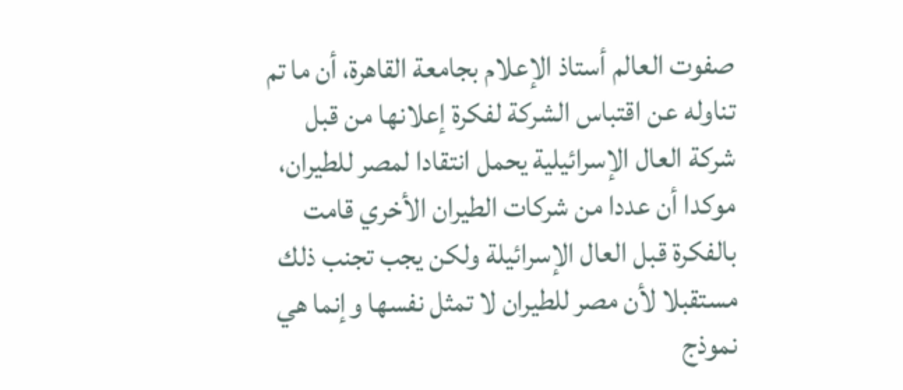صفوت العالم أستاذ الإعلام بجامعة القاهرة، أن ما تم تناوله عن اقتباس الشركة لفكرة إعلانها من قبل شركة العال الإسرائيلية يحمل انتقادا لمصر للطيران، موكدا أن عددا من شركات الطيران الأخري قامت بالفكرة قبل العال الإسرائيلة ولكن يجب تجنب ذلك مستقبلا لأن مصر للطيران لا تمثل نفسها وإنما هي نموذج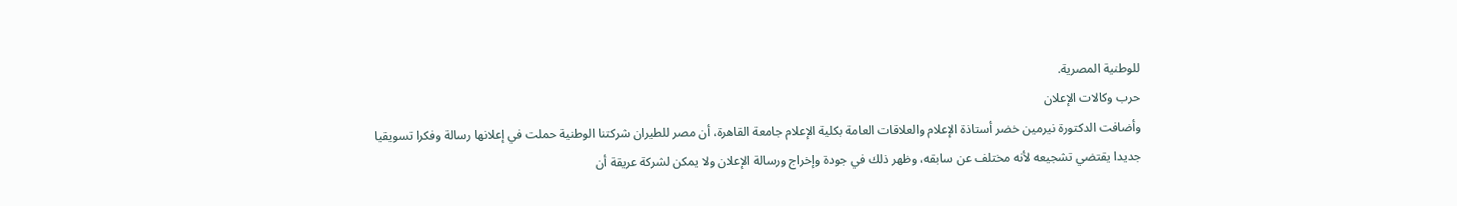للوطنية المصرية.
حرب وكالات الإعلان
وأضافت الدكتورة نيرمين خضر أستاذة الإعلام والعلاقات العامة بكلية الإعلام جامعة القاهرة، أن مصر للطيران شركتنا الوطنية حملت في إعلانها رسالة وفكرا تسويقيا جديدا يقتضي تشجيعه لأنه مختلف عن سابقه، وظهر ذلك في جودة وإخراج ورسالة الإعلان ولا يمكن لشركة عريقة أن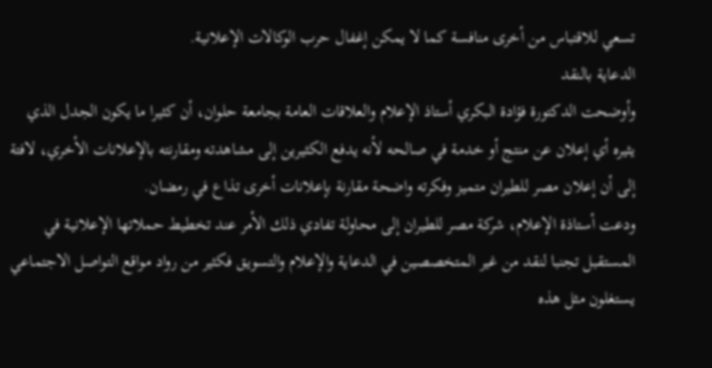تسعي للاقتباس من أخرى منافسة كما لا يمكن إغفال حرب الوكالات الإعلانية.
الدعاية بالنقد
وأوضحت الدكتورة فؤادة البكري أستاذ الإعلام والعلاقات العامة بجامعة حلوان، أن كثيرا ما يكون الجدل الذي يثيره أي إعلان عن منتج أو خدمة في صالحه لأنه يدفع الكثيرين إلى مشاهدته ومقارنته بالإعلانات الأخري، لافتة إلى أن إعلان مصر للطيران متميز وفكرته واضحة مقارنة بإعلانات أخرى تذاع في رمضان.
ودعت أستاذة الإعلام، شركة مصر للطيران إلى محاولة تفادي ذلك الأمر عند تخطيط حملاتها الإعلانية في المستقبل تجنبا لنقد من غير المتخصصين في الدعاية والإعلام والتسويق فكثير من رواد مواقع التواصل الاجتماعي يستغلون مثل هذه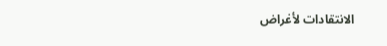الانتقادات لأغراض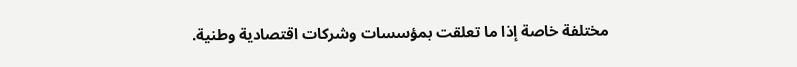مختلفة خاصة إذا ما تعلقت بمؤسسات وشركات اقتصادية وطنية.